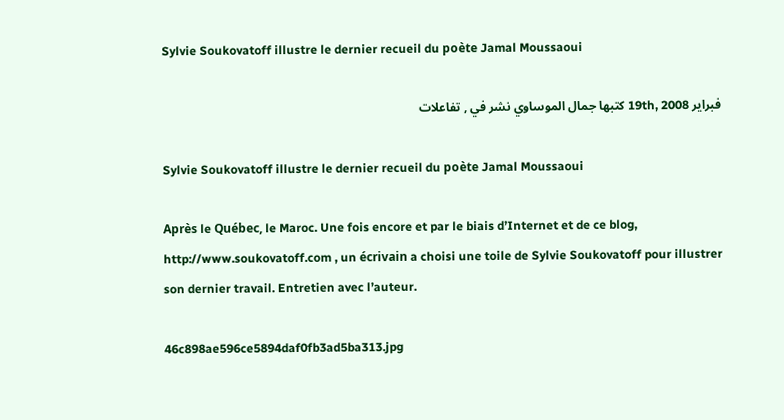Sylvie Soukovatoff illustre le dernier recueil du poète Jamal Moussaoui

فبراير 19th, 2008 كتبها جمال الموساوي نشر في , تفاعلات

Sylvie Soukovatoff illustre le dernier recueil du poète Jamal Moussaoui

Après le Québec, le Maroc. Une fois encore et par le biais d’Internet et de ce blog, http://www.soukovatoff.com , un écrivain a choisi une toile de Sylvie Soukovatoff pour illustrer son dernier travail. Entretien avec l’auteur.

46c898ae596ce5894daf0fb3ad5ba313.jpg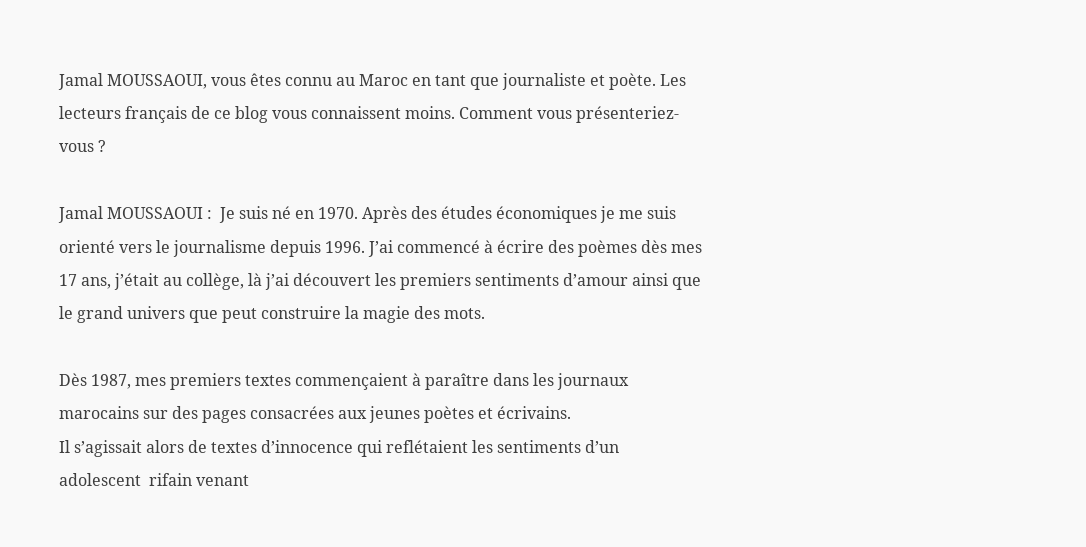Jamal MOUSSAOUI, vous êtes connu au Maroc en tant que journaliste et poète. Les lecteurs français de ce blog vous connaissent moins. Comment vous présenteriez-vous ?

Jamal MOUSSAOUI :  Je suis né en 1970. Après des études économiques je me suis orienté vers le journalisme depuis 1996. J’ai commencé à écrire des poèmes dès mes 17 ans, j’était au collège, là j’ai découvert les premiers sentiments d’amour ainsi que le grand univers que peut construire la magie des mots.

Dès 1987, mes premiers textes commençaient à paraître dans les journaux marocains sur des pages consacrées aux jeunes poètes et écrivains.
Il s’agissait alors de textes d’innocence qui reflétaient les sentiments d’un adolescent  rifain venant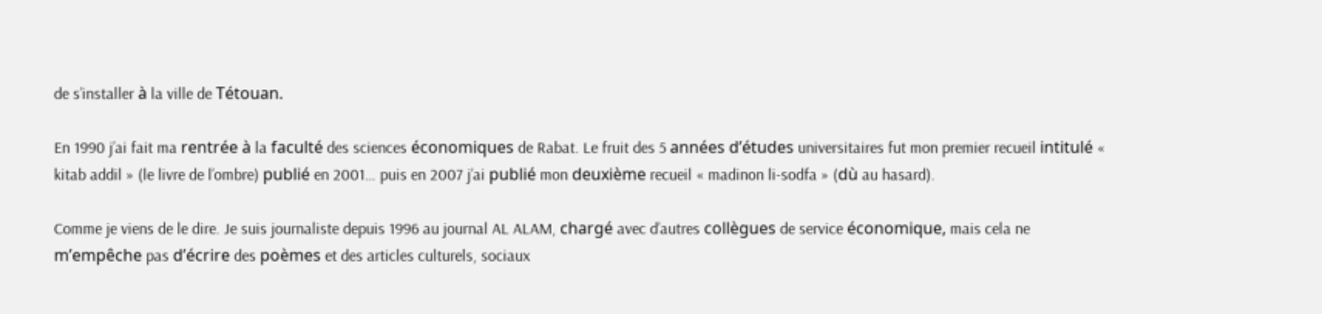de s’installer à la ville de Tétouan.

En 1990 j’ai fait ma rentrée à la faculté des sciences économiques de Rabat. Le fruit des 5 années d’études universitaires fut mon premier recueil intitulé « kitab addil » (le livre de l’ombre) publié en 2001… puis en 2007 j’ai publié mon deuxième recueil « madinon li-sodfa » (dù au hasard).

Comme je viens de le dire. Je suis journaliste depuis 1996 au journal AL ALAM, chargé avec d’autres collègues de service économique, mais cela ne m’empêche pas d’écrire des poèmes et des articles culturels, sociaux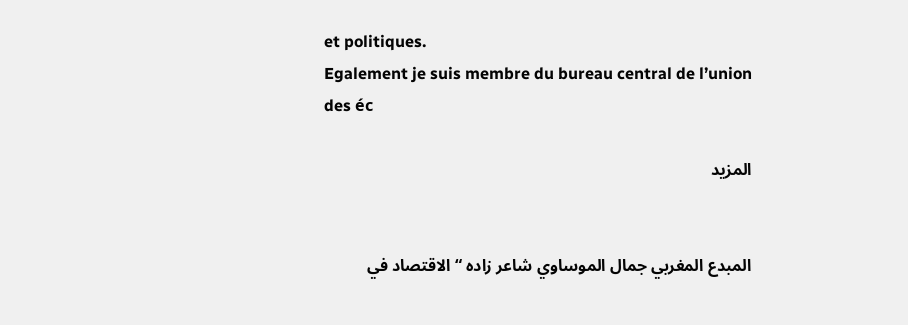et politiques.
Egalement je suis membre du bureau central de l’union des éc

المزيد


المبدع المغربي جمال الموساوي شاعر زاده “الاقتصاد في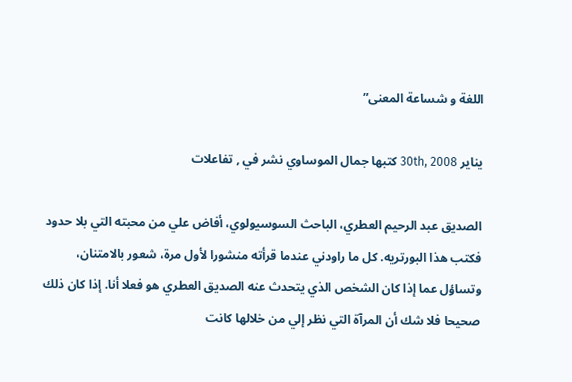اللغة و شساعة المعنى”

يناير 30th, 2008 كتبها جمال الموساوي نشر في , تفاعلات

الصديق عبد الرحيم العطري، الباحث السوسيولوي، أفاض علي من محبته التي بلا حدود فكتب هذا البورتريه. كل ما راودني عندما قرأته منشورا لأول مرة، شعور بالامتنان، وتساؤل عما إذا كان الشخص الذي يتحدث عنه الصديق العطري هو فعلا أنا. إذا كان ذلك صحيحا فلا شك أن المرآة التي نظر إلي من خلالها كانت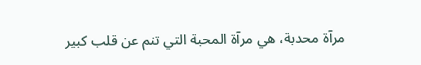مرآة محدبة، هي مرآة المحبة التي تنم عن قلب كبير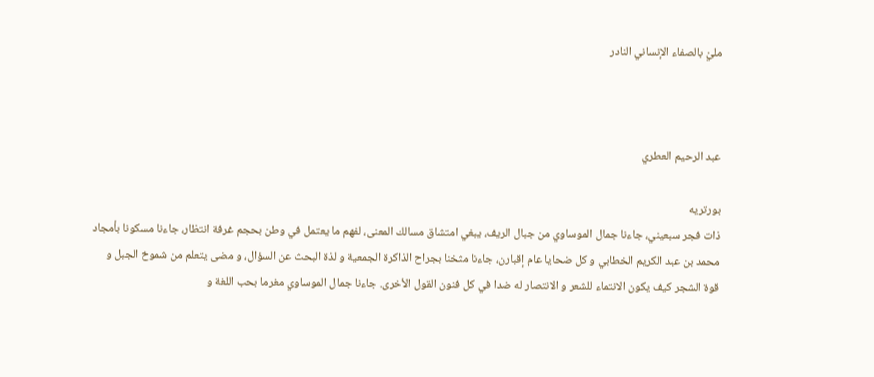مليْ بالصفاء الإنساني النادر



عبد الرحيم العطري

بورتريه
ذات فجر سبعيني، جاءنا جمال الموساوي من جبال الريف، يبغي امتشاق مسالك المعنى، لفهم ما يعتمل في وطن بحجم غرفة انتظار، جاءنا مسكونا بأمجاد محمد بن عبد الكريم الخطابي و كل ضحايا عام إقبارن، جاءنا مثخنا بجراح الذاكرة الجمعية و لذة البحث عن السؤال، و مضى يتعلم من شموخ الجبل و قوة الشجر كيف يكون الانتماء للشعر و الانتصار له ضدا في كل فنون القول الأخرى. جاءنا جمال الموساوي مغرما بحب اللغة و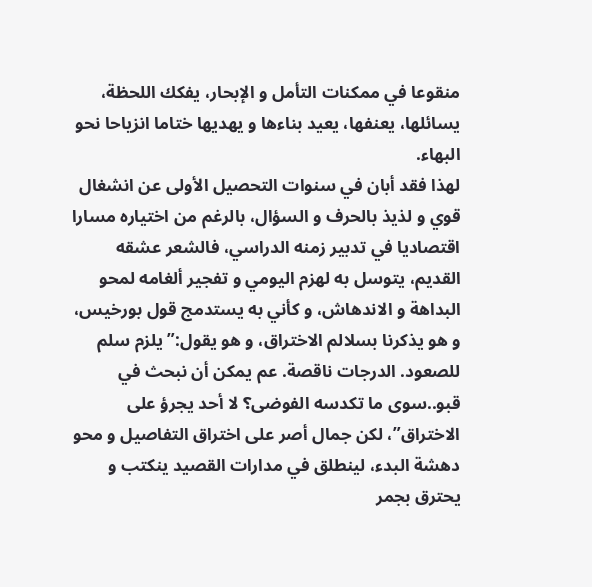منقوعا في ممكنات التأمل و الإبحار، يفكك اللحظة، يسائلها، يعنفها، يعيد بناءها و يهديها ختاما انزياحا نحو البهاء.
لهذا فقد أبان في سنوات التحصيل الأولى عن انشغال قوي و لذيذ بالحرف و السؤال، بالرغم من اختياره مسارا اقتصاديا في تدبير زمنه الدراسي، فالشعر عشقه القديم، يتوسل به لهزم اليومي و تفجير ألغامه لمحو البداهة و الاندهاش، و كأني به يستدمج قول بورخيس، و هو يذكرنا بسلالم الاختراق، و هو يقول:” يلزم سلم للصعود. الدرجات ناقصة. عم يمكن أن نبحث في قبو..سوى ما تكدسه الفوضى؟ لا أحد يجرؤ على الاختراق”، لكن جمال أصر على اختراق التفاصيل و محو دهشة البدء، لينطلق في مدارات القصيد ينكتب و يحترق بجمر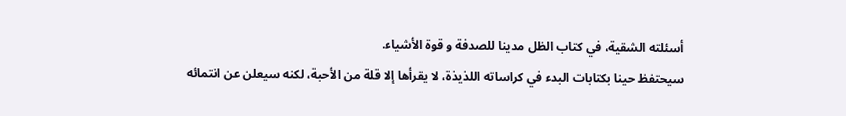أسئلته الشقية، في كتاب الظل مدينا للصدفة و قوة الأشياء.
سيحتفظ حينا بكتابات البدء في كراساته اللذيذة، لا يقرأها إلا قلة من الأحبة، لكنه سيعلن عن انتمائه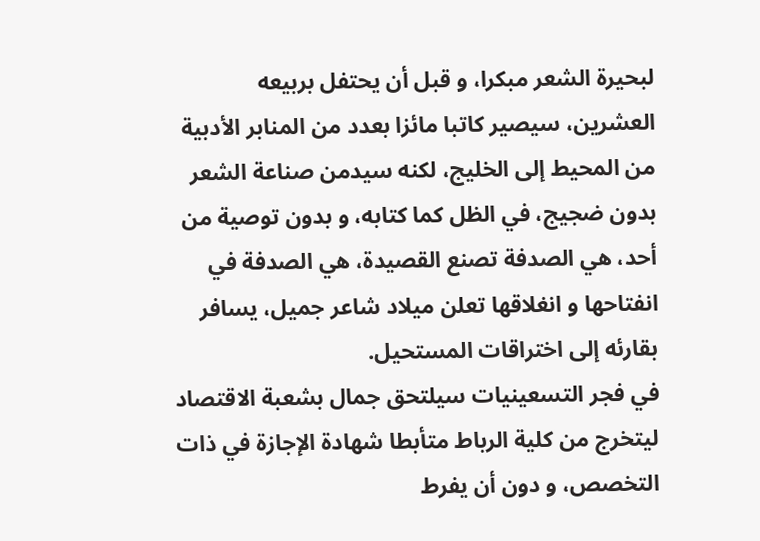لبحيرة الشعر مبكرا، و قبل أن يحتفل بربيعه العشرين، سيصير كاتبا مائزا بعدد من المنابر الأدبية من المحيط إلى الخليج، لكنه سيدمن صناعة الشعر بدون ضجيج، في الظل كما كتابه، و بدون توصية من أحد، هي الصدفة تصنع القصيدة، هي الصدفة في انفتاحها و انغلاقها تعلن ميلاد شاعر جميل، يسافر بقارئه إلى اختراقات المستحيل.
في فجر التسعينيات سيلتحق جمال بشعبة الاقتصاد ليتخرج من كلية الرباط متأبطا شهادة الإجازة في ذات التخصص، و دون أن يفرط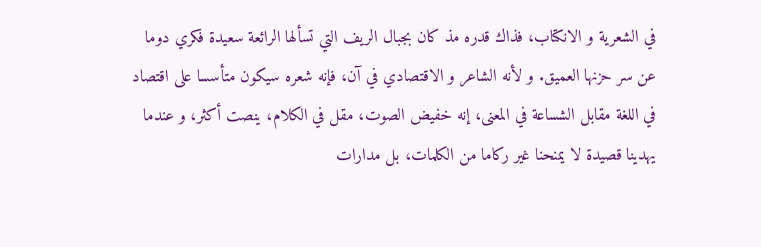في الشعرية و الانكتاب، فذاك قدره مذ كان بجبال الريف التي تسألها الرائعة سعيدة فكري دوما عن سر حزنها العميق. و لأنه الشاعر و الاقتصادي في آن، فإنه شعره سيكون متأسسا على اقتصاد في اللغة مقابل الشساعة في المعنى، إنه خفيض الصوت، مقل في الكلام، ينصت أكثر، و عندما يهدينا قصيدة لا يمنحنا غير ركاما من الكلمات، بل مدارات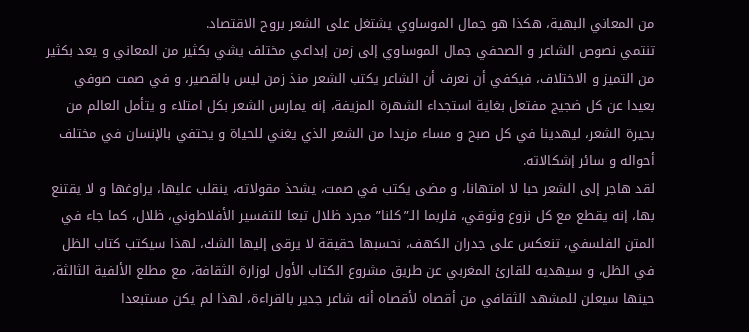من المعاني البهية، هكذا هو جمال الموساوي يشتغل على الشعر بروح الاقتصاد.
تنتمي نصوص الشاعر و الصحفي جمال الموساوي إلى زمن إبداعي مختلف يشي بكثير من المعاني و يعد بكثير من التميز و الاختلاف، فيكفي أن نعرف أن الشاعر يكتب الشعر منذ زمن ليس بالقصير، و في صمت صوفي بعيدا عن كل ضجيج مفتعل بغاية استجداء الشهرة المزيفة، إنه يمارس الشعر بكل امتلاء و يتأمل العالم من بحيرة الشعر، ليهدينا في كل صبح و مساء مزيدا من الشعر الذي يغني للحياة و يحتفي بالإنسان في مختلف أحواله و سائر إشكالاته.
لقد هاجر إلى الشعر حبا لا امتهانا، و مضى يكتب في صمت، يشحذ مقولاته، ينقلب عليها، يراوغها و لا يقتنع بها، إنه يقطع مع كل نزوع وثوقي، فلربما الـ”كلنا” مجرد ظلال تبعا للتفسير الأفلاطوني، ظلال، كما جاء في المتن الفلسفي، تنعكس على جدران الكهف، نحسبها حقيقة لا يرقى إليها الشك، لهذا سيكتب كتاب الظل في الظل، و سيهديه للقارئ المغربي عن طريق مشروع الكتاب الأول لوزارة الثقافة، مع مطلع الألفية الثالثة، حينها سيعلن للمشهد الثقافي من أقصاه لأقصاه أنه شاعر جدير بالقراءة، لهذا لم يكن مستبعدا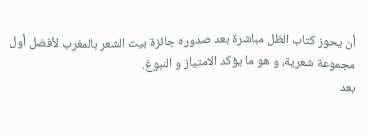أن يحوز كتاب الظل مباشرة بعد صدوره جائزة بيت الشعر بالمغرب لأفضل أول مجموعة شعرية، و هو ما يؤكد الامتياز و النبوغ.
بعد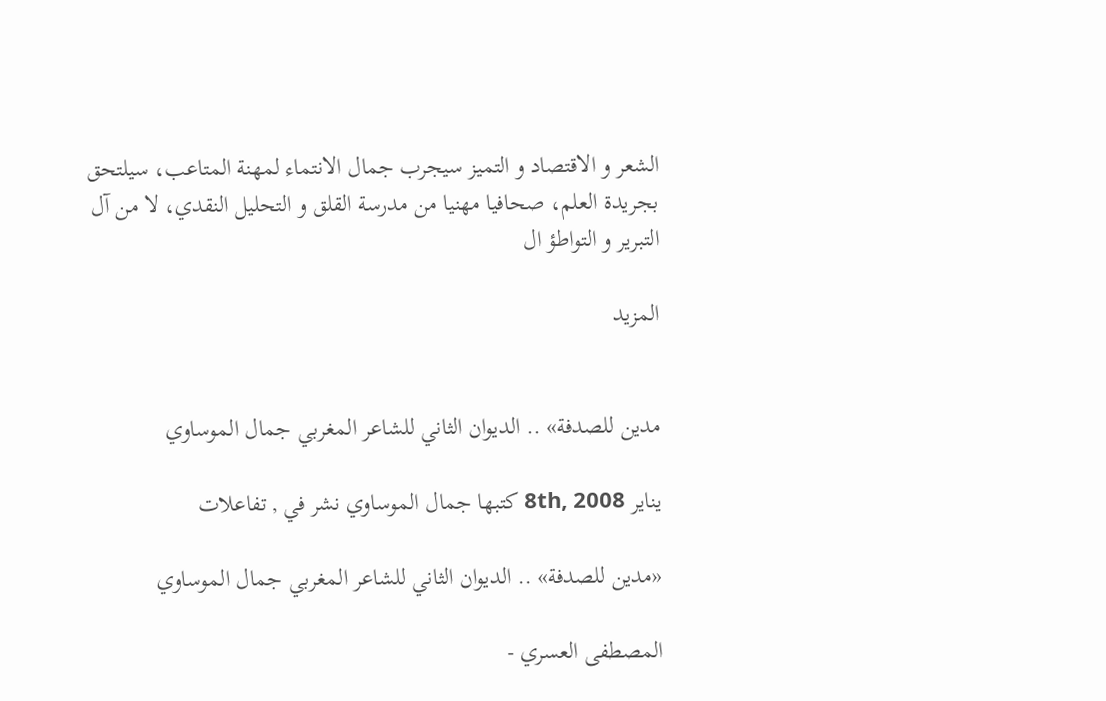الشعر و الاقتصاد و التميز سيجرب جمال الانتماء لمهنة المتاعب، سيلتحق بجريدة العلم، صحافيا مهنيا من مدرسة القلق و التحليل النقدي، لا من آل التبرير و التواطؤ ال

المزيد


مدين للصدفة» .. الديوان الثاني للشاعر المغربي جمال الموساوي

يناير 8th, 2008 كتبها جمال الموساوي نشر في , تفاعلات

«مدين للصدفة» .. الديوان الثاني للشاعر المغربي جمال الموساوي

المصطفى العسري -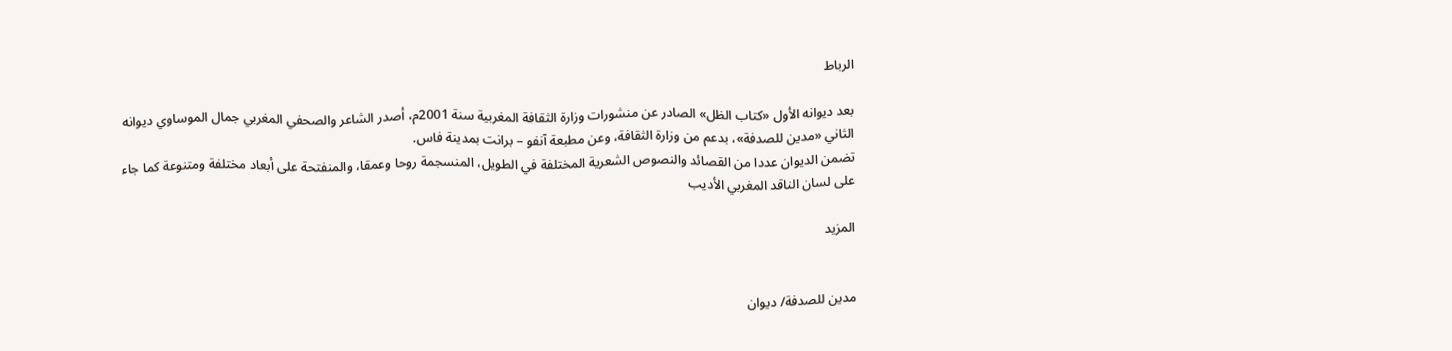الرباط

بعد ديوانه الأول «كتاب الظل» الصادر عن منشورات وزارة الثقافة المغربية سنة 2001م، أصدر الشاعر والصحفي المغربي جمال الموساوي ديوانه الثاني «مدين للصدفة»، بدعم من وزارة الثقافة، وعن مطبعة آنفو – برانت بمدينة فاس.
تضمن الديوان عددا من القصائد والنصوص الشعرية المختلفة في الطويل، المنسجمة روحا وعمقا، والمنفتحة على أبعاد مختلفة ومتنوعة كما جاء على لسان الناقد المغربي الأديب

المزيد


مدين للصدفة/ ديوان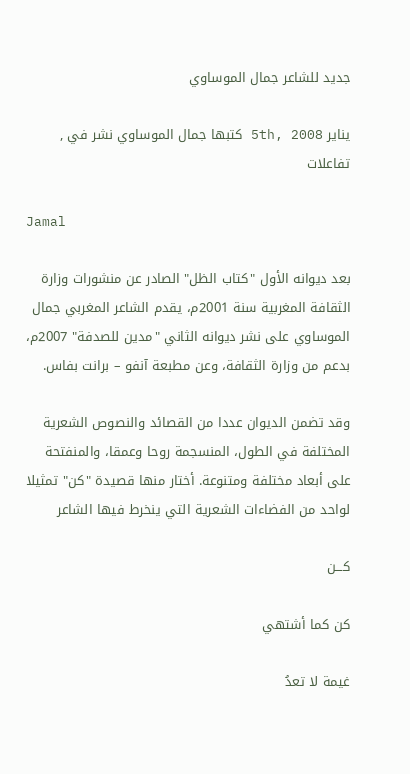جديد للشاعر جمال الموساوي

يناير 5th, 2008 كتبها جمال الموساوي نشر في , تفاعلات

Jamal

بعد ديوانه الأول "كتاب الظل" الصادر عن منشورات وزارة الثقافة المغربية سنة 2001م، يقدم الشاعر المغربي جمال الموساوي على نشر ديوانه الثاني "مدين للصدفة" 2007م، بدعم من وزارة الثقافة، وعن مطبعة آنفو – برانت بفاس.

وقد تضمن الديوان عددا من القصائد والنصوص الشعرية المختلفة في الطول، المنسجمة روحا وعمقا، والمنفتحة على أبعاد مختلفة ومتنوعة. أختار منها قصيدة "كن" تمثيلا لواحد من الفضاءات الشعرية التي ينخرط فيها الشاعر

كـــن

كن كما أشتهي

غيمة لا تعدُ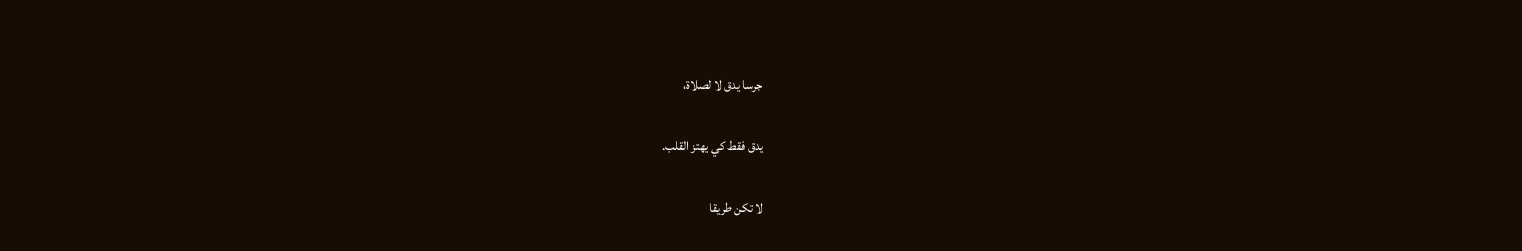جرسا يدق لا لصلاة،

يدق فقط كي يهتز القلب.

لا تكن طريقا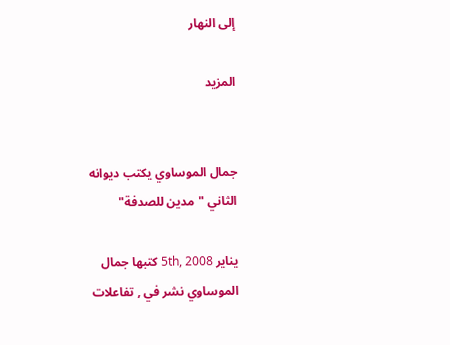إلى النهار

المزيد


جمال الموساوي يكتب ديوانه الثاني "مدين للصدفة"

يناير 5th, 2008 كتبها جمال الموساوي نشر في , تفاعلات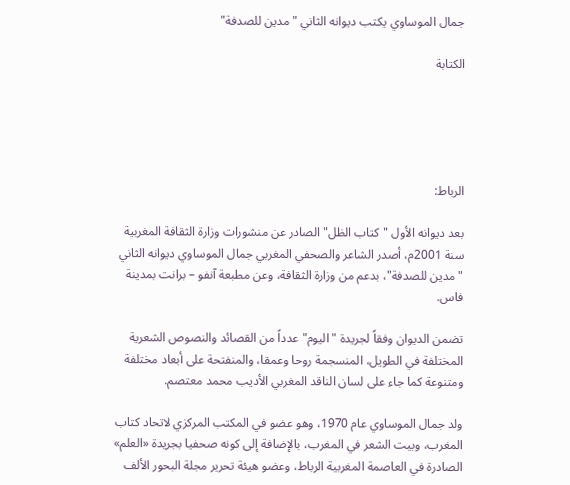جمال الموساوي يكتب ديوانه الثاني "مدين للصدفة"

الكتابة





الرباط:

بعد ديوانه الأول "كتاب الظل" الصادر عن منشورات وزارة الثقافة المغربية سنة 2001م، أصدر الشاعر والصحفي المغربي جمال الموساوي ديوانه الثاني "مدين للصدفة"، بدعم من وزارة الثقافة، وعن مطبعة آنفو – برانت بمدينة فاس.

تضمن الديوان وفقاً لجريدة "اليوم" عدداً من القصائد والنصوص الشعرية المختلفة في الطويل، المنسجمة روحا وعمقا، والمنفتحة على أبعاد مختلفة ومتنوعة كما جاء على لسان الناقد المغربي الأديب محمد معتصم.

ولد جمال الموساوي عام 1970، وهو عضو في المكتب المركزي لاتحاد كتاب المغرب، وبيت الشعر في المغرب، بالإضافة إلى كونه صحفيا بجريدة «العلم» الصادرة في العاصمة المغربية الرباط، وعضو هيئة تحرير مجلة البحور الألف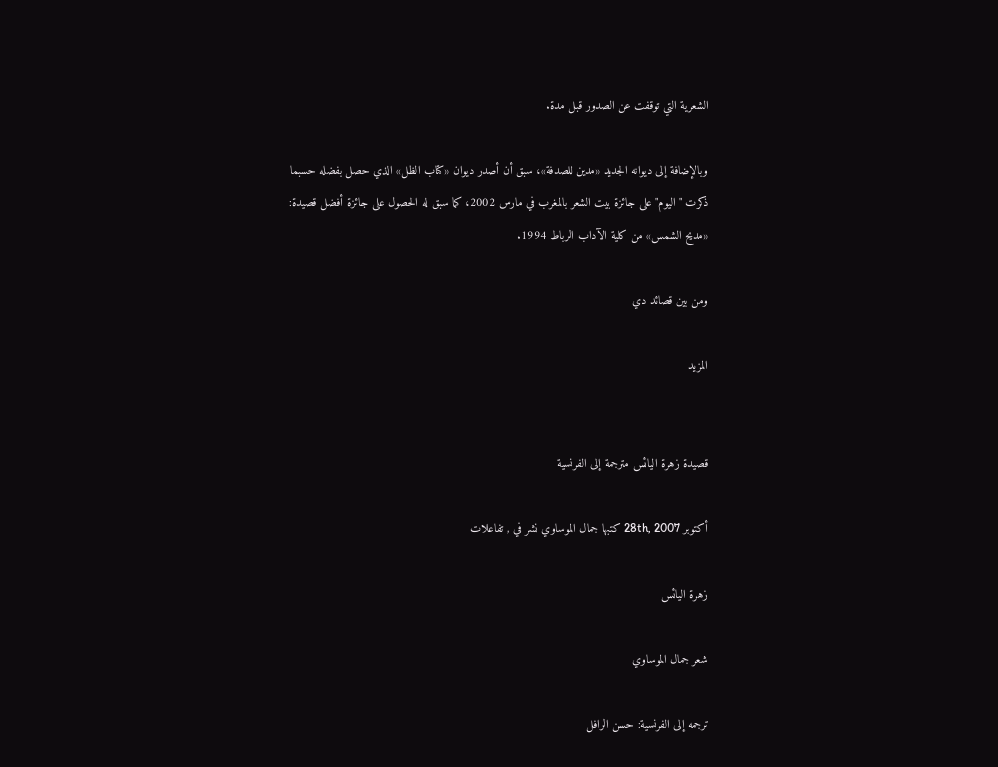الشعرية التي توقفت عن الصدور قبل مدة.

وبالإضافة إلى ديوانه الجديد «مدين للصدفة»، سبق أن أصدر ديوان «كتاب الظل» الذي حصل بفضله حسبما ذكرت "اليوم" على جائزة بيت الشعر بالمغرب في مارس 2002، كما سبق له الحصول على جائزة أفضل قصيدة: «مديح الشمس» من كلية الآداب الرباط 1994.

ومن بين قصائد دي

المزيد


قصيدة زهرة اليائس مترجمة إلى الفرنسية

أكتوبر 28th, 2007 كتبها جمال الموساوي نشر في , تفاعلات

زهرة اليائس

شعر جمال الموساوي

ترجمه إلى الفرنسية: حسن الرافل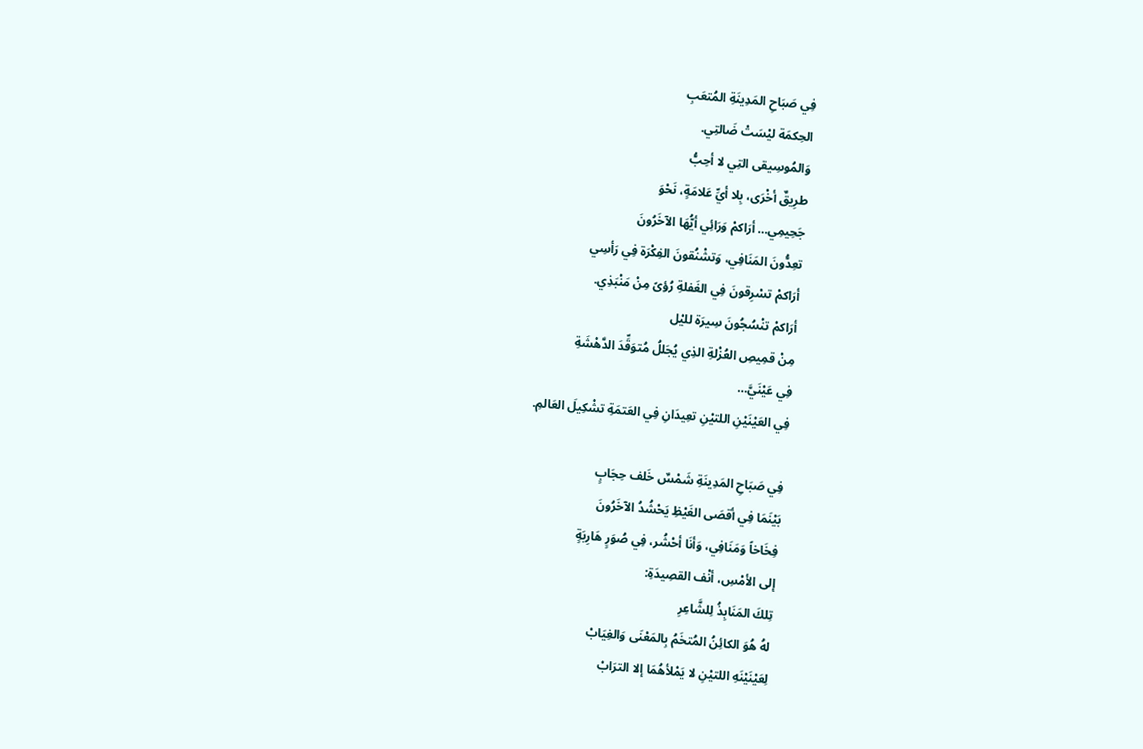فِي صَبَاحِ المَدِينَةِ المُتعَبِ
الحِكمَة ليْسَتْ ضَالتِي.
وَالمُوسِيقى التِي لا أحِبُّ
طرِيقٌ أخْرَى، بِلا أيِّ عَلامَةٍ، نَحْوَ
جَحِيمِي… أرَاكمْ وَرَائِي أيُّهَا الآخَرُونَ
تعِدُّونَ المَنَافِي، وَتشْنُقونَ الفِكْرَة فِي رَأسِي
أرَاكمْ تسْرِقونَ فِي الغَفلةِ رُؤىً مِنْ مَنْبَذِي.
أرَاكمْ تنْسُجُونَ سِيرَة لليْل
مِنْ قمِيصِ العُزْلةِ الذِي يُجَللُ مُتوَقِّدَ الدَّهْشَةِ
فِي عَيْنَيَّ…
فِي العَيْنَيْنِ اللتيْنِ تعِيدَانِ فِي العَتمَةِ تشْكِيلَ العَالمِ.

فِي صَبَاحِ المَدِينَةِ شَمْسٌ خَلف حِجَابٍ
بَيْنَمَا فِي أقصَى الغَيْظِ يَحْشُدُ الآخَرُونَ
فِخَاخاً وَمَنَافِي، وَأنَا أحْشُر، فِي صُوَرٍ هَارِبَةٍ
إلى الأمْسِ، أنْف القصِيدَةِ:
تِلكَ المَنَابِذُ لِلشَّاعِرِ
لهُ هُوَ الكائِنُ المُتخَمُ بِالمَعْنَى وَالغِيَابْ
لِعَيْنَيْنَهِ اللتيْنِ لا يَمْلأهُمَا إلا الترَابْ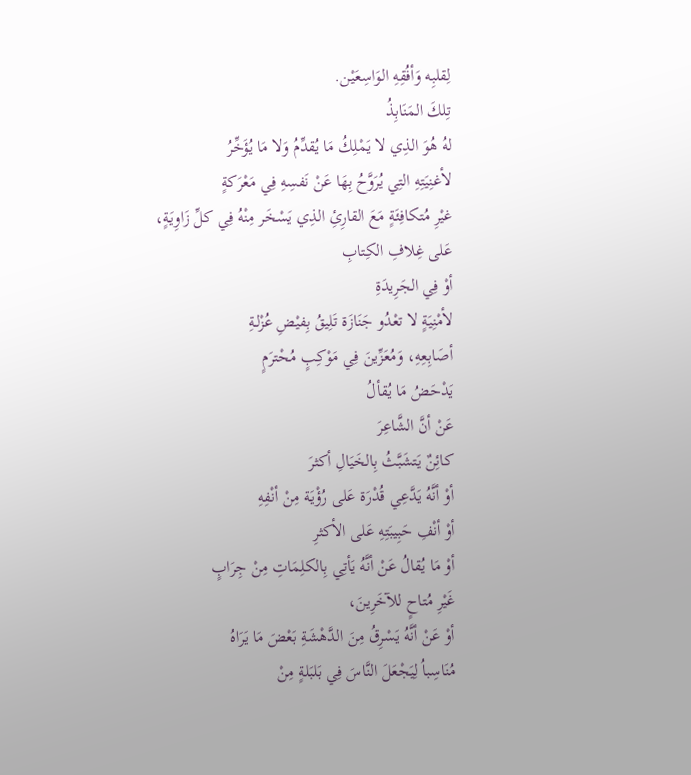لِقلبِه وَأفُقِهِ الوَاسِعَيْن.
تِلكَ المَنَابِذُ
لهُ هُوَ الذِي لا يَمْلِكُ مَا يُقدِّمُ وَلا مَا يُؤَخِّرُ
لأغنِيَتِهِ التِي يُرَوَّحُ بِهَا عَنْ نَفسِهِ فِي مَعْرَكةٍ
غيْرِ مُتكافِئَةٍ مَعَ القارِئِ الذِي يَسْخَر مِنْهُ فِي كلِّ زَاوِيَةٍ،
عَلى غِلافِ الكِتابِ
أوْ فِي الجَرِيدَةِ
لأمْنِيَةٍ لا تعْدُو جَنَازَة تَلِيقُ بِفيْضِ عُزْلـةِ
أصَابِعِهِ، وَمُعَزِّينَ فِي مَوْكِبٍ مُحْترَمٍ
يَدْحَضُ مَا يُقألُ
عَنْ أنَّ الشَّاعِرَ
كائِنٌ يَتشَبَّثُ بِالخَيَالِ أكثرَ
أوْ أنَّهُ يَدَّعِي قُدْرَة عَلى رُؤْيَة مِنْ أنْفِهِ
أوْ أنْفِ حَبِيبَتِهِ عَلى الأكثرِ
أوْ مَا يُقالُ عَنْ أنَّهُ يَأتِي بِالكلِمَاتِ مِنْ جِرَابٍ
غَيْرِ مُتاحٍ للآخَرِينَ،
أوْ عَنْ أنَّهُ يَسْرِقُ مِنَ الدَّهْشَةِ بَعْضَ مَا يَرَاهُ
مُنَاسِباُ لِيَجْعَلَ النَّاسَ فِي بَلبَلةٍ مِنْ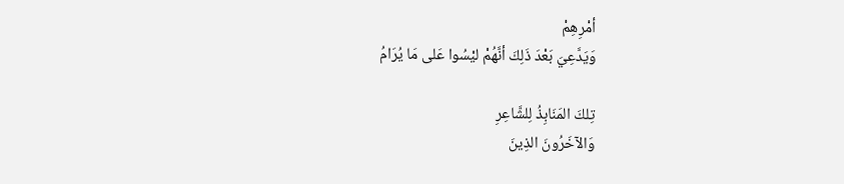أمْرِهِمْ
وَيَدَّعِيَ بَعْدَ ذَلِكَ أنَّهُمْ ليْسُوا عَلى مَا يُرَامُ

تِلكَ المَنَابِذُ لِلشَّاعِرِ
وَالآخَرُونَ الذِينَ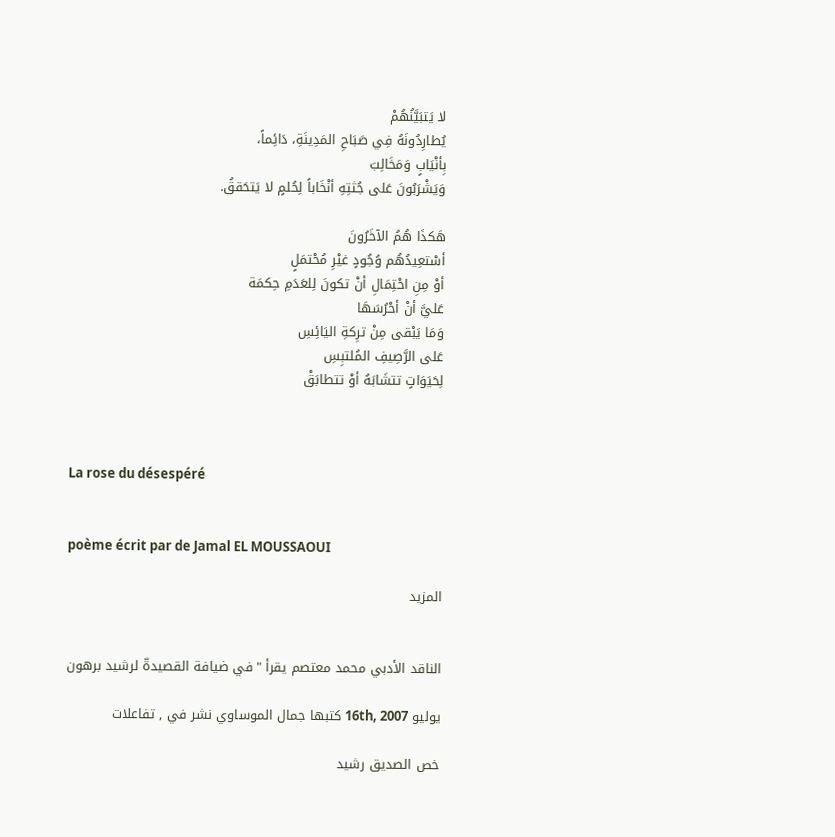لا يَتبَيَّنُهُمْ
يُطارِدُونَهُ فِي صَبَاحِ المَدِينَةِ، دَائِماً،
بِأنْيَابٍ وَمَخَالِبَ
وَيَشْرَبُونَ عَلى جُثتِهِ أنْخَاباً لِحُلمٍ لا يَتحَققُ.

هَكذَا هُمُ الآخَرُونَ
أسْتعِيدُهُم وُجُودٍ غيْرِ مُحْتمَلٍ
أوْ مِنِ احْتِمَالِ أنْ تكونَ لِلعَدَمِ حِكمَة
عَليَّ أنْ أحْرُسَهَا
وَمَا يَبْقى مِنْ ترِكةِ اليَائِسِ
عَلى الرَّصِيفِ المُلتبِسِ
لِحَيَوَاتٍ تتشَابَهُ أوْ تتطابَقْ



La rose du désespéré


poème écrit par de Jamal EL MOUSSAOUI

المزيد


الناقد الأدبي محمد معتصم يقرأ "في ضيافة القصيدةّ لرشيد برهون

يوليو 16th, 2007 كتبها جمال الموساوي نشر في , تفاعلات

خص الصديق رشيد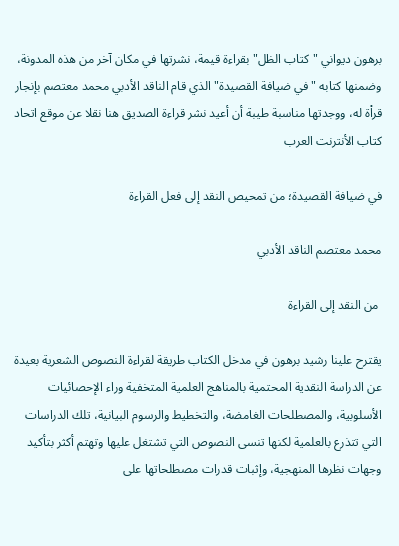برهون ديواني "كتاب الظل" بقراءة قيمة، نشرتها في مكان آخر من هذه المدونة، وضمنها كتابه "في ضيافة القصيدة" الذي قام الناقد الأدبي محمد معتصم بإنجار قراْة له، ووجدتها مناسبة طيبة أن أعيد نشر قراءة الصديق هنا نقلا عن موقع اتحاد كتاب الأنترنت العرب

في ضيافة القصيدة؛ من تمحيص النقد إلى فعل القراءة

محمد معتصم الناقد الأدبي

 من النقد إلى القراءة

يقترح علينا رشيد برهون في مدخل الكتاب طريقة لقراءة النصوص الشعرية بعيدة عن الدراسة النقدية المحتمية بالمناهج العلمية المتخفية وراء الإحصائيات الأسلوبية، والمصطلحات الغامضة، والتخطيط والرسوم البيانية، تلك الدراسات التي تتذرع بالعلمية لكنها تنسى النصوص التي تشتغل عليها وتهتم أكثر بتأكيد وجهات نظرها المنهجية، وإثبات قدرات مصطلحاتها على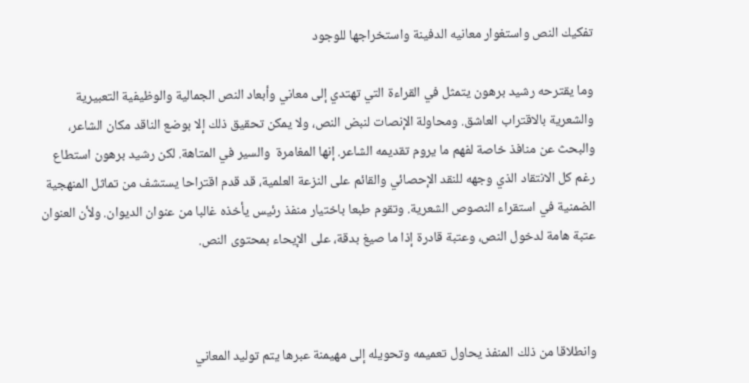تفكيك النص واستغوار معانيه الدفينة واستخراجها للوجود

وما يقترحه رشيد برهون يتمثل في القراءة التي تهتدي إلى معاني وأبعاد النص الجمالية والوظيفية التعبيرية والشعرية بالاقتراب العاشق. ومحاولة الإنصات لنبض النص، ولا يمكن تحقيق ذلك إلا بوضع الناقد مكان الشاعر، والبحث عن منافذ خاصة لفهم ما يروم تقديمه الشاعر. إنها المغامرة  والسير في المتاهة. لكن رشيد برهون استطاع رغم كل الانتقاد الذي وجهه للنقد الإحصائي والقائم على النزعة العلمية، قد قدم اقتراحا يستشف من تماثل المنهجية الضمنية في استقراء النصوص الشعرية. وتقوم طبعا باختيار منفذ رئيس يأخذه غالبا من عنوان الديوان. ولأن العنوان عتبة هامة لدخول النص، وعتبة قادرة إذا ما صيغ بدقة، على الإيحاء بمحتوى النص.



وانطلاقا من ذلك المنفذ يحاول تعميمه وتحويله إلى مهيمنة عبرها يتم توليد المعاني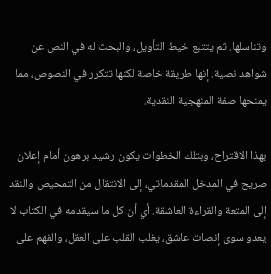وتناسلها. ثم يتتبع خيط التأويل، والبحث له في النص عن شواهد نصية. إنها طريقة خاصة لكنها تتكرر في النصوص، مما يمنحها صفة المنهجية النقدية.

بهذا الاقتراح، وبتلك الخطوات يكون رشيد برهون أمام إعلان صريح في المدخل المقدماتي، إلى الانتقال من التمحيص والنقد إلى المتعة والقراءة العاشقة. أي أن كل ما سيقدمه في الكتاب لا يعدو سوى إنصات عاشق، يغلب القلب على العقل، والفهم على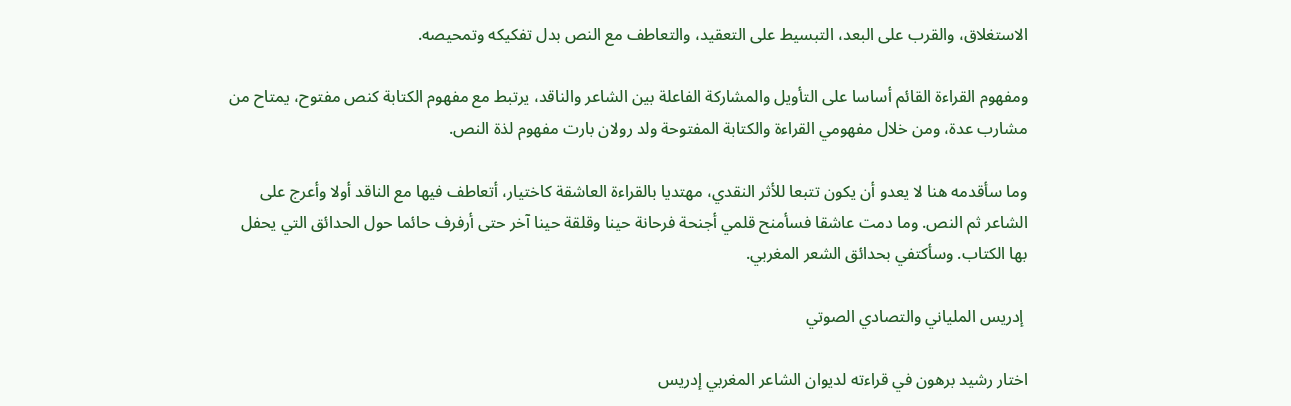الاستغلاق، والقرب على البعد، التبسيط على التعقيد، والتعاطف مع النص بدل تفكيكه وتمحيصه.

ومفهوم القراءة القائم أساسا على التأويل والمشاركة الفاعلة بين الشاعر والناقد، يرتبط مع مفهوم الكتابة كنص مفتوح، يمتاح من مشارب عدة، ومن خلال مفهومي القراءة والكتابة المفتوحة ولد رولان بارت مفهوم لذة النص.

وما سأقدمه هنا لا يعدو أن يكون تتبعا للأثر النقدي، مهتديا بالقراءة العاشقة كاختيار، أتعاطف فيها مع الناقد أولا وأعرج على الشاعر ثم النص. وما دمت عاشقا فسأمنح قلمي أجنحة فرحانة حينا وقلقة حينا آخر حتى أرفرف حائما حول الحدائق التي يحفل بها الكتاب. وسأكتفي بحدائق الشعر المغربي.

 إدريس الملياني والتصادي الصوتي

اختار رشيد برهون في قراءته لديوان الشاعر المغربي إدريس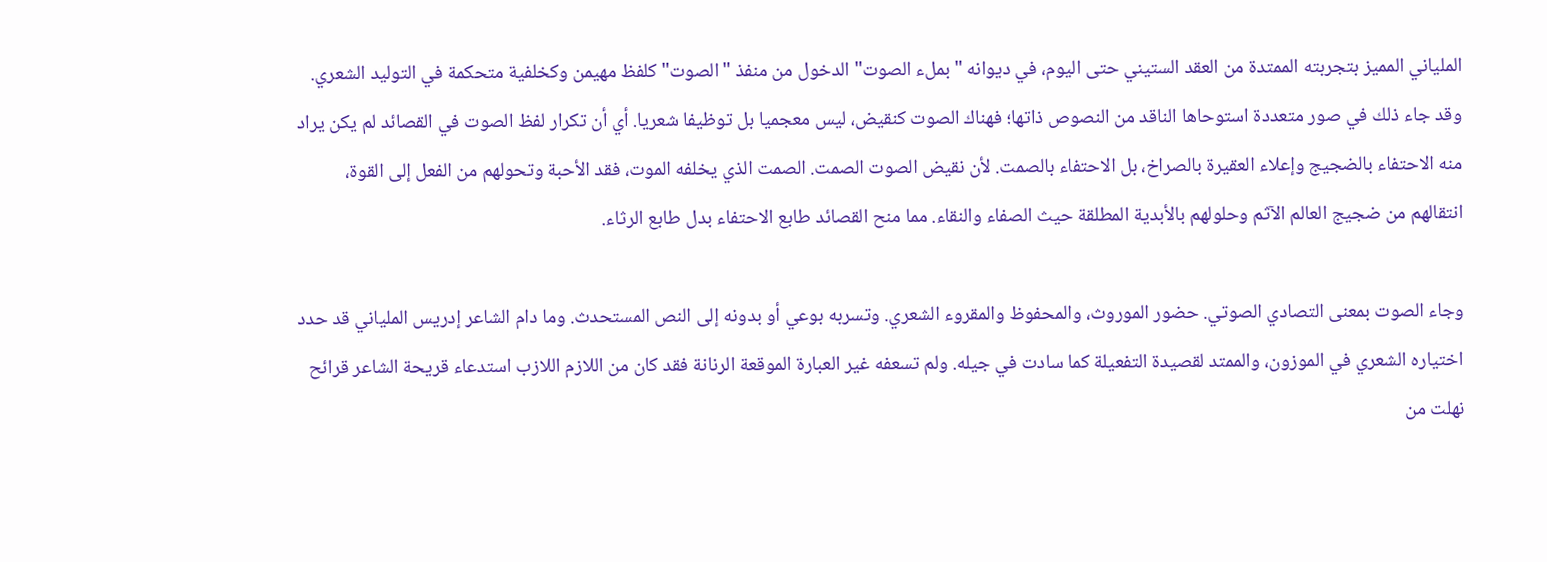الملياني المميز بتجربته الممتدة من العقد الستيني حتى اليوم، في ديوانه "بملء الصوت" الدخول من منفذ "الصوت" كلفظ مهيمن وكخلفية متحكمة في التوليد الشعري. وقد جاء ذلك في صور متعددة استوحاها الناقد من النصوص ذاتها؛ فهناك الصوت كنقيض، ليس معجميا بل توظيفا شعريا. أي أن تكرار لفظ الصوت في القصائد لم يكن يراد منه الاحتفاء بالضجيج وإعلاء العقيرة بالصراخ، بل الاحتفاء بالصمت. لأن نقيض الصوت الصمت. الصمت الذي يخلفه الموت، فقد الأحبة وتحولهم من الفعل إلى القوة، انتقالهم من ضجيج العالم الآثم وحلولهم بالأبدية المطلقة حيث الصفاء والنقاء. مما منح القصائد طابع الاحتفاء بدل طابع الرثاء.

وجاء الصوت بمعنى التصادي الصوتي. حضور الموروث، والمحفوظ والمقروء الشعري. وتسربه بوعي أو بدونه إلى النص المستحدث. وما دام الشاعر إدريس الملياني قد حدد اختياره الشعري في الموزون، والممتد لقصيدة التفعيلة كما سادت في جيله. ولم تسعفه غير العبارة الموقعة الرنانة فقد كان من اللازم اللازب استدعاء قريحة الشاعر قرائح نهلت من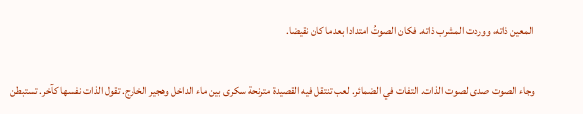المعين ذاته، ووردت المشرب ذاته. فكان الصوتُ امتدادا بعدما كان نقيضا.

وجاء الصوت صدى لصوت الذات. التفات في الضمائر. لعب تنتقل فيه القصيدة مترنحة سكرى بين ماء الداخل وهجير الخارج. تقول الذات نفسها كآخر. تستبطن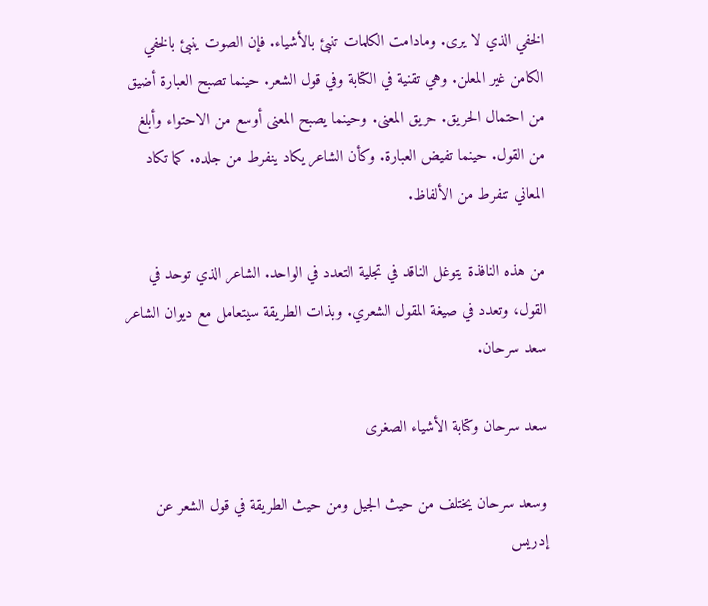الخفي الذي لا يرى. ومادامت الكلمات تنبئ بالأشياء. فإن الصوت ينبئ بالخفي الكامن غير المعلن. وهي تقنية في الكتابة وفي قول الشعر. حينما تصبح العبارة أضيق من احتمال الحريق. حريق المعنى. وحينما يصبح المعنى أوسع من الاحتواء وأبلغ من القول. حينما تفيض العبارة. وكأن الشاعر يكاد ينفرط من جلده. كما تكاد المعاني تنفرط من الألفاظ.

من هذه النافذة يتوغل الناقد في تجلية التعدد في الواحد. الشاعر الذي توحد في القول، وتعدد في صيغة المقول الشعري. وبذات الطريقة سيتعامل مع ديوان الشاعر سعد سرحان.

سعد سرحان وكتابة الأشياء الصغرى

وسعد سرحان يختلف من حيث الجيل ومن حيث الطريقة في قول الشعر عن إدريس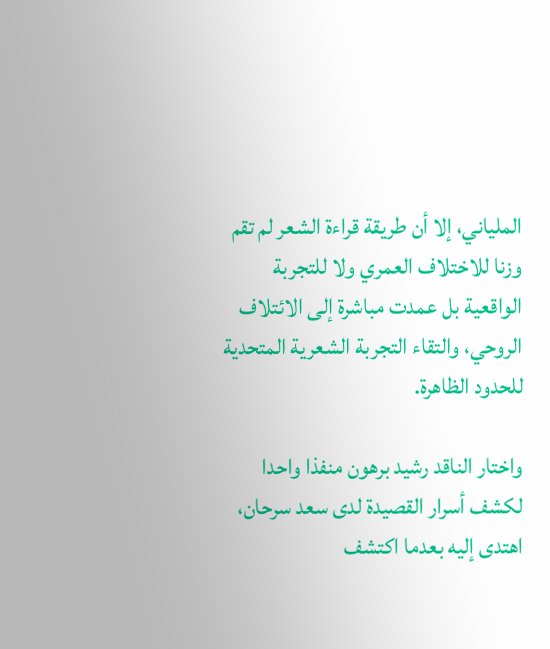الملياني، إلا أن طريقة قراءة الشعر لم تقم وزنا للاختلاف العمري ولا للتجربة الواقعية بل عمدت مباشرة إلى الائتلاف الروحي، والتقاء التجربة الشعرية المتحدية للحدود الظاهرة.

واختار الناقد رشيد برهون منفذا واحدا لكشف أسرار القصيدة لدى سعد سرحان، اهتدى إليه بعدما اكتشف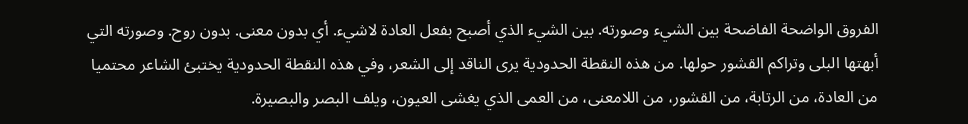الفروق الواضحة الفاضحة بين الشيء وصورته. بين الشيء الذي أصبح بفعل العادة لاشيء. أي بدون معنى. بدون روح. وصورته التي أبهتها البلى وتراكم القشور حولها. من هذه النقطة الحدودية يرى الناقد إلى الشعر، وفي هذه النقطة الحدودية يختبئ الشاعر محتميا من العادة، من الرتابة، من القشور، من اللامعنى، من العمى الذي يغشى العيون، ويلف البصر والبصيرة.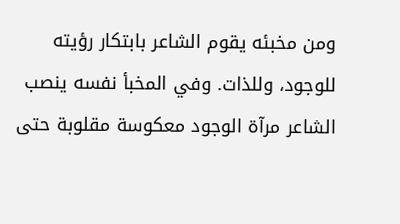ومن مخبئه يقوم الشاعر بابتكار رؤيته للوجود، وللذات. وفي المخبأ نفسه ينصب الشاعر مرآة الوجود معكوسة مقلوبة حتى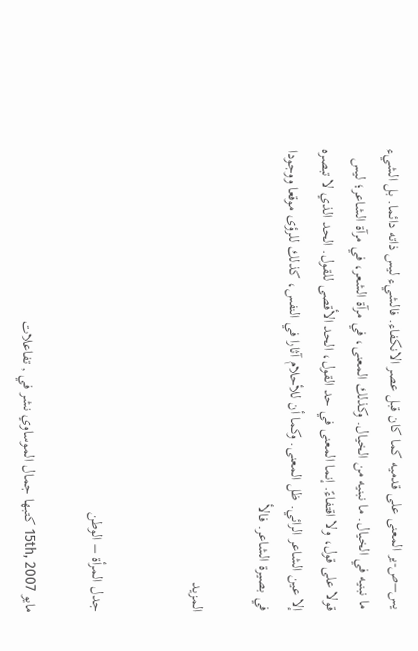يس–ص-ير المعنى على قدميه كما كان قبل عصر الانكفاء. فالشيء ليس ذاته دائما. بل الشيء ما نبنيه في الخيال. ما نبنيه من الخيال. وكذلك المعنى، في مرآة الشعر، في مرآة الشاعر؛ ليس قولا على قول، ولا اقتفاءً. إنما المعنى في حد القول، الحد الأقصى للقول. الحد الذي لا تبصره إلا عين الشاعر الرائي. ظل المعنى. وكما أن للأحلام آثارا في النفس، كذلك للرؤى موقعا ووجودا في بصيرة الشاعر. فالأ

المزيد


جدل المرأة – الوطن

مايو 15th, 2007 كتبها جمال الموساوي نشر في , تفاعلات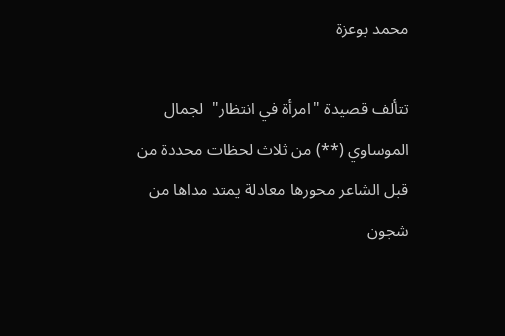محمد بوعزة

تتألف قصيدة "امرأة في انتظار"  لجمال الموساوي (**) من ثلاث لحظات محددة من قبل الشاعر محورها معادلة يمتد مداها من شجون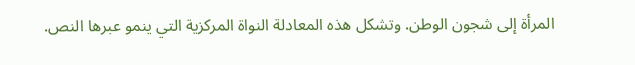المرأة إلى شجون الوطن. وتشكل هذه المعادلة النواة المركزية التي ينمو عبرها النص.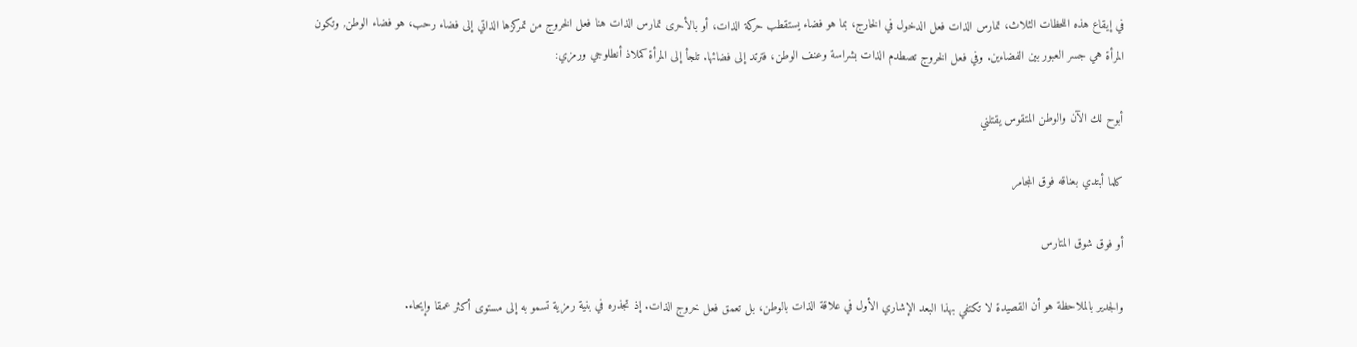في إيقاع هذه اللحظات الثلاث، تمارس الذات فعل الدخول في الخارج، بما هو فضاء يستقطب حركة الذات، أو بالأحرى تمارس الذات هنا فعل الخروج من تمركزها الذاتي إلى فضاء رحب، هو فضاء الوطن, وتكون المرأة هي جسر العبور بين الفضاءين. وفي فعل الخروج تصطدم الذات بشراسة وعنف الوطن، فترتد إلى فضائها. تلجأ إلى المرأة كملاذ أنطلوجي ورمزي:

أبوح لك الآن والوطن المتقوس يقتلني

كلما أبتدي بعناقه فوق المجامر

أو فوق شوق المتارس

والجدير بالملاحظة هو أن القصيدة لا تكتفي بهذا البعد الإشاري الأول في علاقة الذات بالوطن، بل تعمق فعل خروج الذات. إذ تجذره في بنية رمزية تسمو به إلى مستوى أكثر عمقا وإيحاء.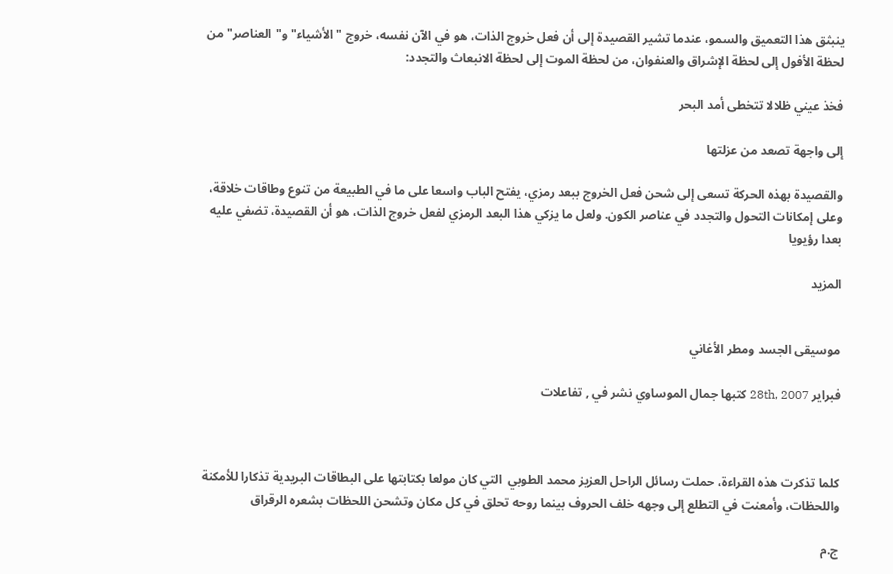ينبثق هذا التعميق والسمو، عندما تشير القصيدة إلى أن فعل خروج الذات، هو في الآن نفسه، خروج "الأشياء" و"العناصر" من لحظة الأفول إلى لحظة الإشراق والعنفوان، من لحظة الموت إلى لحظة الانبعاث والتجدد:

فخذ عيني ظلالا تتخطى أمد البحر

إلى واجهة تصعد من عزلتها

والقصيدة بهذه الحركة تسعى إلى شحن فعل الخروج ببعد رمزي، يفتح الباب واسعا على ما في الطبيعة من تنوع وطاقات خلاقة، وعلى إمكانات التحول والتجدد في عناصر الكون. ولعل ما يزكي هذا البعد الرمزي لفعل خروج الذات، هو أن القصيدة، تضفي عليه بعدا رؤيويا

المزيد


موسيقى الجسد ومطر الأغاني

فبراير 28th, 2007 كتبها جمال الموساوي نشر في , تفاعلات



كلما تذكرت هذه القراءة، حملت رسائل الراحل العزيز محمد الطوبي  التي كان مولعا بكتابتها على البطاقات البريدية تذكارا للأمكنة واللحظات، وأمعنت في التطلع إلى وجهه خلف الحروف بينما روحه تحلق في كل مكان وتشحن اللحظات بشعره الرقراق

ج.م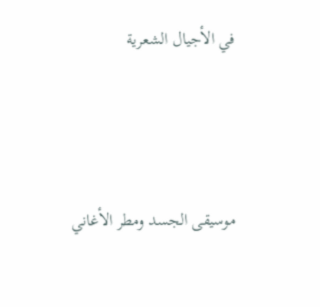في الأجيال الشعرية



موسيقى الجسد ومطر الأغاني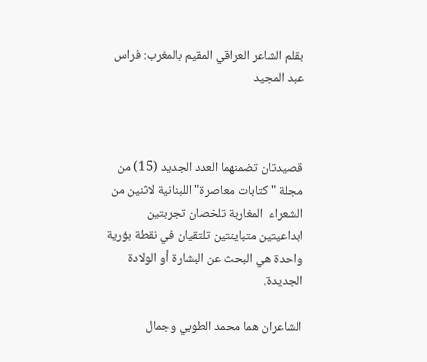بقلم الشاعر العراقي المقيم بالمغرب: فراس عبد المجيد



قصيدتان تضمنهما العدد الجديد (15) من مجلة "كتابات معاصرة" اللبنانية لاثنين من الشعراء  المغاربة تلخصان تجربتين ابداعيتين متباينتين تلتقيان في نقطة بؤرية واحدة هي البحث عن البشارة أو الولادة الجديدة.

الشاعران هما محمد الطوبي وجمال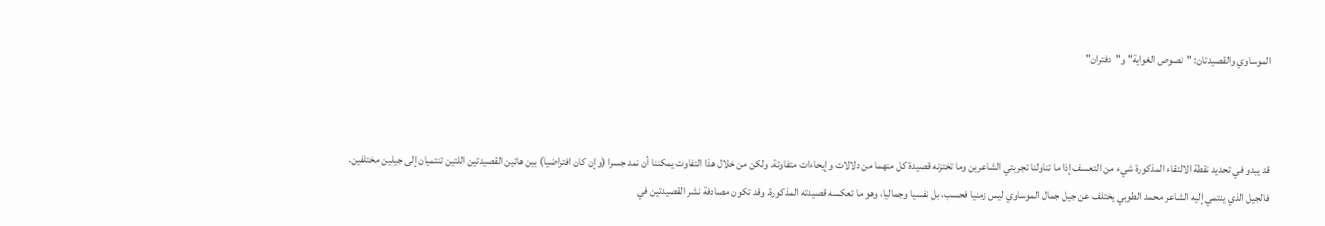الموساوي والقصيدتان: "نصوص الغواية" و"دفتران"



قد يبدو في تحديد نقطة الالتقاء المذكورة شيء من التعسف إذا ما تناولنا تجربتي الشاعرين وما تختزنه قصيدة كل منهما من دلالات وإيحاءات متفاوتة. ولكن من خلال هذا التفاوت يمكننا أن نمد جسرا (وإن كان افتراضيا) بين هاتين القصيدتين اللتين تنتميان إلى جيلين مختلفين. فالجيل الذي ينتمي إليه الشاعر محمد الطوبي يختلف عن جيل جمال الموساوي ليس زمنيا فحسب، بل نفسيا وجماليا، وهو ما تعكسه قصيدته المذكورة. وقد تكون مصادفة نشر القصيدتين في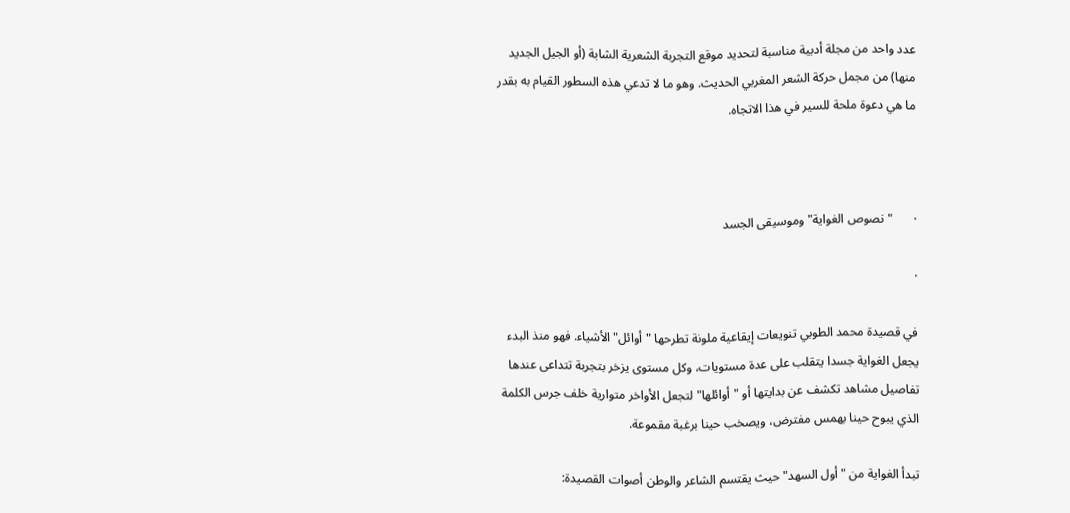عدد واحد من مجلة أدبية مناسبة لتحديد موقع التجربة الشعرية الشابة (أو الجيل الجديد منها) من مجمل حركة الشعر المغربي الحديث. وهو ما لا تدعي هذه السطور القيام به بقدر ما هي دعوة ملحة للسير في هذا الاتجاه.



·       " نصوص الغواية" وموسيقى الجسد

·

في قصيدة محمد الطوبي تنويعات إيقاعية ملونة تطرحها "أوائل" الأشياء. فهو منذ البدء يجعل الغواية جسدا يتقلب على عدة مستويات، وكل مستوى يزخر بتجربة تتداعى عندها تفاصيل مشاهد تكشف عن بدايتها أو "أوائلها" لتجعل الأواخر متوارية خلف جرس الكلمة الذي يبوح حينا بهمس مفترض، ويصخب حينا برغبة مقموعة.

تبدأ الغواية من "أول السهد" حيث يقتسم الشاعر والوطن أصوات القصيدة: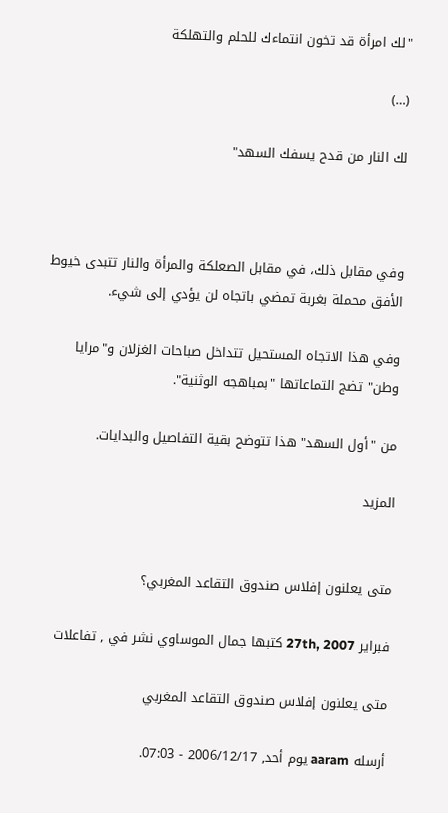"لك امرأة قد تخون انتماءك للحلم والتهلكة

(…)

لك النار من قدح يسفك السهد"



وفي مقابل ذلك، في مقابل الصعلكة والمرأة والنار تتبدى خيوط الأفق محملة بغربة تمضي باتجاه لن يؤدي إلى شيء.

وفي هذا الاتجاه المستحيل تتداخل صباحات الغزلان و"مرايا وطن" تضج التماعاتها "بمباهجه الوثنية".

من "أول السهد" هذا تتوضح بقية التفاصيل والبدايات.

المزيد


متى يعلنون إفلاس صندوق التقاعد المغربي؟

فبراير 27th, 2007 كتبها جمال الموساوي نشر في , تفاعلات

متى يعلنون إفلاس صندوق التقاعد المغربي

أرسله aaram يوم أحد, 2006/12/17 - 07:03.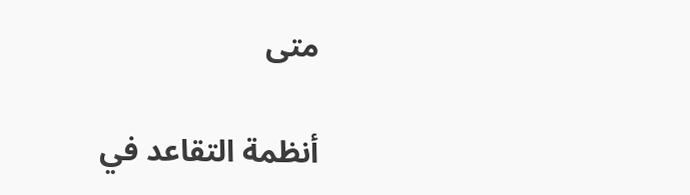متى

أنظمة التقاعد في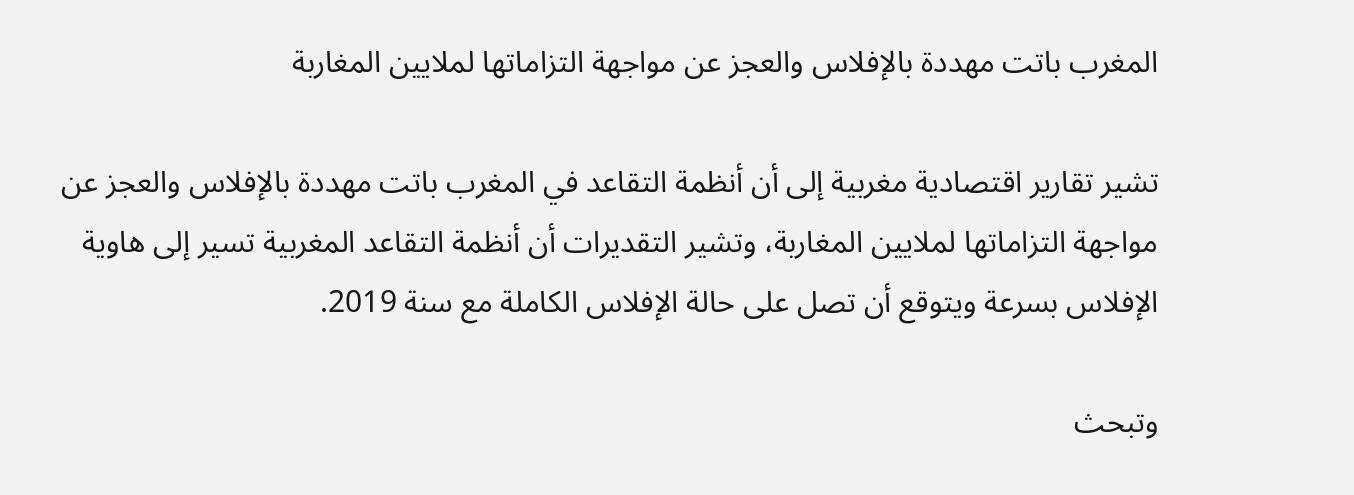المغرب باتت مهددة بالإفلاس والعجز عن مواجهة التزاماتها لملايين المغاربة

تشير تقارير اقتصادية مغربية إلى أن أنظمة التقاعد في المغرب باتت مهددة بالإفلاس والعجز عن مواجهة التزاماتها لملايين المغاربة، وتشير التقديرات أن أنظمة التقاعد المغربية تسير إلى هاوية الإفلاس بسرعة ويتوقع أن تصل على حالة الإفلاس الكاملة مع سنة 2019.

وتبحث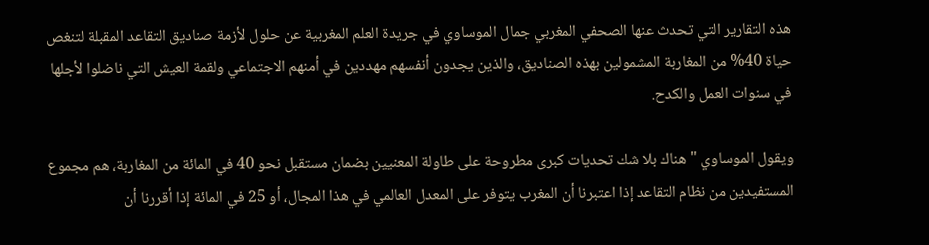هذه التقارير التي تحدث عنها الصحفي المغربي جمال الموساوي في جريدة العلم المغربية عن حلول لأزمة صناديق التقاعد المقبلة لتنغص حياة 40% من المغاربة المشمولين بهذه الصناديق، والذين يجدون أنفسهم مهددين في أمنهم الاجتماعي ولقمة العيش التي ناضلوا لأجلها في سنوات العمل والكدح.

ويقول الموساوي "هناك بلا شك تحديات كبرى مطروحة على طاولة المعنيين بضمان مستقبل نحو 40 في المائة من المغاربة، هم مجموع المستفيدين من نظام التقاعد إذا اعتبرنا أن المغرب يتوفر على المعدل العالمي في هذا المجال، أو 25 في المائة إذا أقررنا أن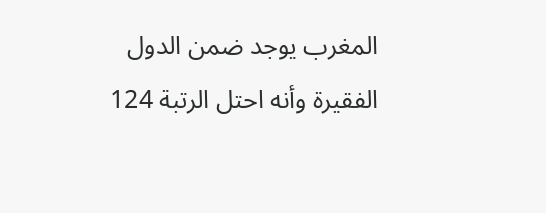المغرب يوجد ضمن الدول الفقيرة وأنه احتل الرتبة 124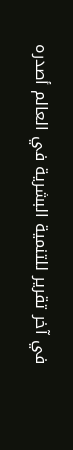في آخر تقرير للتنمية البشرية في العالم أصدره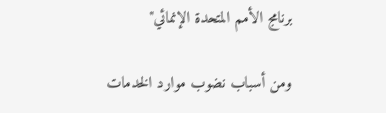برنامج الأمم المتحدة الإنمائي"

ومن أسباب نضوب موارد الخدمات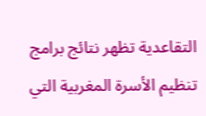التقاعدية تظهر نتائج برامج تنظيم الأسرة المغربية التي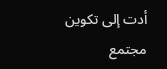أدت إلى تكوين مجتمع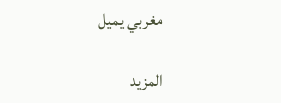مغربي يميل

المزيد